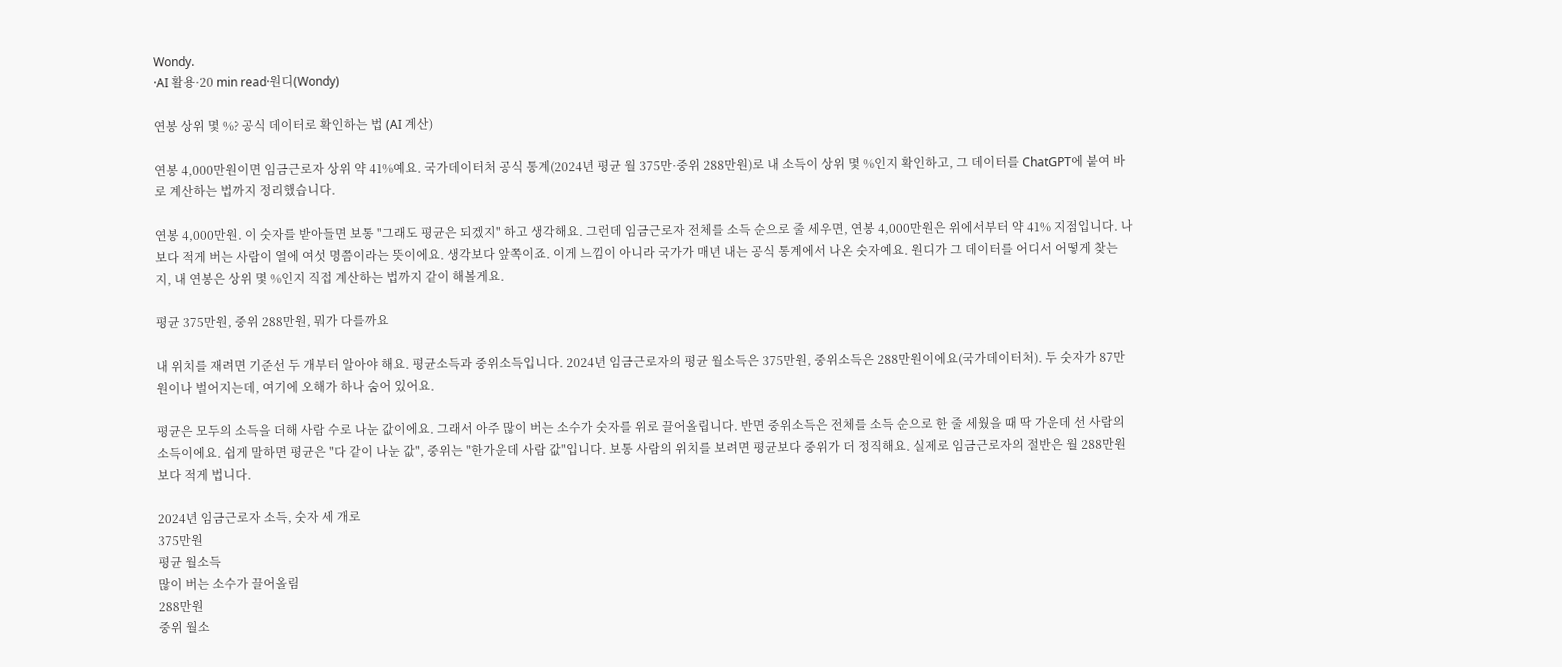Wondy.
·AI 활용·20 min read·원디(Wondy)

연봉 상위 몇 %? 공식 데이터로 확인하는 법 (AI 계산)

연봉 4,000만원이면 임금근로자 상위 약 41%예요. 국가데이터처 공식 통계(2024년 평균 월 375만·중위 288만원)로 내 소득이 상위 몇 %인지 확인하고, 그 데이터를 ChatGPT에 붙여 바로 계산하는 법까지 정리했습니다.

연봉 4,000만원. 이 숫자를 받아들면 보통 "그래도 평균은 되겠지" 하고 생각해요. 그런데 임금근로자 전체를 소득 순으로 줄 세우면, 연봉 4,000만원은 위에서부터 약 41% 지점입니다. 나보다 적게 버는 사람이 열에 여섯 명쯤이라는 뜻이에요. 생각보다 앞쪽이죠. 이게 느낌이 아니라 국가가 매년 내는 공식 통계에서 나온 숫자예요. 원디가 그 데이터를 어디서 어떻게 찾는지, 내 연봉은 상위 몇 %인지 직접 계산하는 법까지 같이 해볼게요.

평균 375만원, 중위 288만원, 뭐가 다를까요

내 위치를 재려면 기준선 두 개부터 알아야 해요. 평균소득과 중위소득입니다. 2024년 임금근로자의 평균 월소득은 375만원, 중위소득은 288만원이에요(국가데이터처). 두 숫자가 87만원이나 벌어지는데, 여기에 오해가 하나 숨어 있어요.

평균은 모두의 소득을 더해 사람 수로 나눈 값이에요. 그래서 아주 많이 버는 소수가 숫자를 위로 끌어올립니다. 반면 중위소득은 전체를 소득 순으로 한 줄 세웠을 때 딱 가운데 선 사람의 소득이에요. 쉽게 말하면 평균은 "다 같이 나눈 값", 중위는 "한가운데 사람 값"입니다. 보통 사람의 위치를 보려면 평균보다 중위가 더 정직해요. 실제로 임금근로자의 절반은 월 288만원보다 적게 법니다.

2024년 임금근로자 소득, 숫자 세 개로
375만원
평균 월소득
많이 버는 소수가 끌어올림
288만원
중위 월소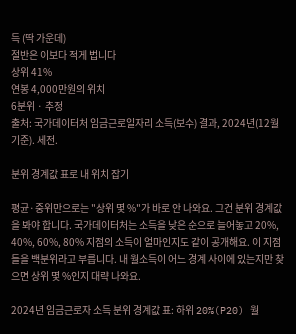득 (딱 가운데)
절반은 이보다 적게 법니다
상위 41%
연봉 4,000만원의 위치
6분위 · 추정
출처: 국가데이터처 임금근로일자리 소득(보수) 결과, 2024년(12월 기준). 세전.

분위 경계값 표로 내 위치 잡기

평균·중위만으로는 "상위 몇 %"가 바로 안 나와요. 그건 분위 경계값을 봐야 합니다. 국가데이터처는 소득을 낮은 순으로 늘어놓고 20%, 40%, 60%, 80% 지점의 소득이 얼마인지도 같이 공개해요. 이 지점들을 백분위라고 부릅니다. 내 월소득이 어느 경계 사이에 있는지만 찾으면 상위 몇 %인지 대략 나와요.

2024년 임금근로자 소득 분위 경계값 표: 하위 20%(P20) 월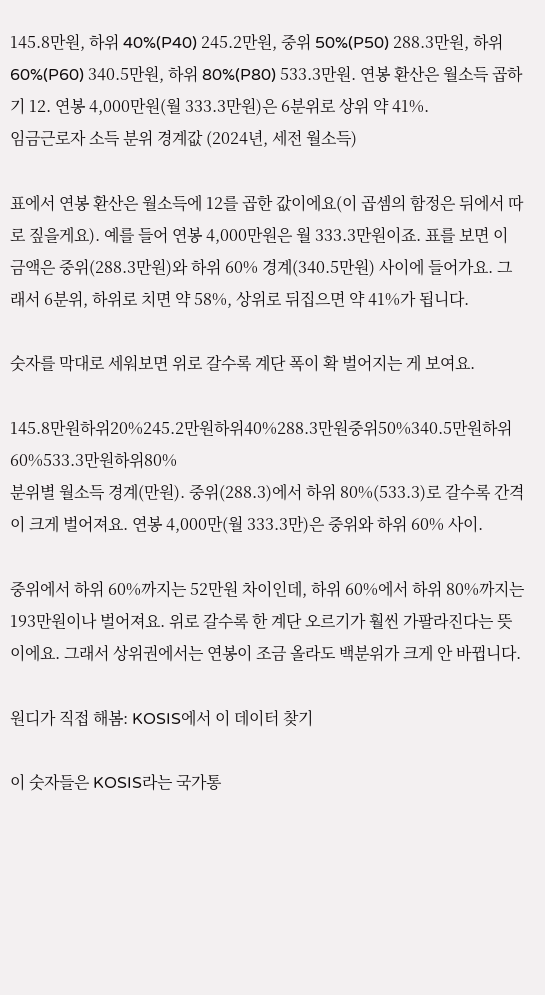145.8만원, 하위 40%(P40) 245.2만원, 중위 50%(P50) 288.3만원, 하위 60%(P60) 340.5만원, 하위 80%(P80) 533.3만원. 연봉 환산은 월소득 곱하기 12. 연봉 4,000만원(월 333.3만원)은 6분위로 상위 약 41%.
임금근로자 소득 분위 경계값 (2024년, 세전 월소득)

표에서 연봉 환산은 월소득에 12를 곱한 값이에요(이 곱셈의 함정은 뒤에서 따로 짚을게요). 예를 들어 연봉 4,000만원은 월 333.3만원이죠. 표를 보면 이 금액은 중위(288.3만원)와 하위 60% 경계(340.5만원) 사이에 들어가요. 그래서 6분위, 하위로 치면 약 58%, 상위로 뒤집으면 약 41%가 됩니다.

숫자를 막대로 세워보면 위로 갈수록 계단 폭이 확 벌어지는 게 보여요.

145.8만원하위20%245.2만원하위40%288.3만원중위50%340.5만원하위60%533.3만원하위80%
분위별 월소득 경계(만원). 중위(288.3)에서 하위 80%(533.3)로 갈수록 간격이 크게 벌어져요. 연봉 4,000만(월 333.3만)은 중위와 하위 60% 사이.

중위에서 하위 60%까지는 52만원 차이인데, 하위 60%에서 하위 80%까지는 193만원이나 벌어져요. 위로 갈수록 한 계단 오르기가 훨씬 가팔라진다는 뜻이에요. 그래서 상위권에서는 연봉이 조금 올라도 백분위가 크게 안 바뀝니다.

원디가 직접 해봄: KOSIS에서 이 데이터 찾기

이 숫자들은 KOSIS라는 국가통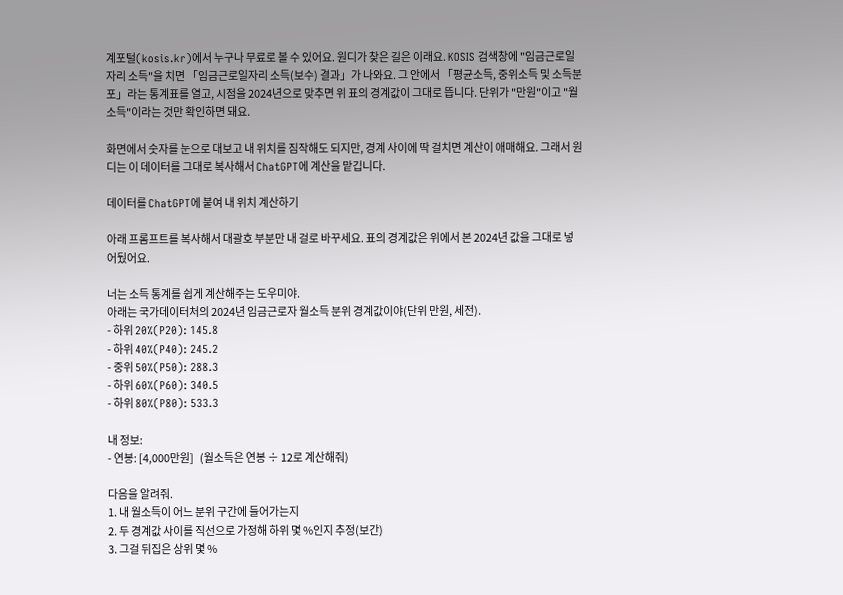계포털(kosis.kr)에서 누구나 무료로 볼 수 있어요. 원디가 찾은 길은 이래요. KOSIS 검색창에 "임금근로일자리 소득"을 치면 「임금근로일자리 소득(보수) 결과」가 나와요. 그 안에서 「평균소득, 중위소득 및 소득분포」라는 통계표를 열고, 시점을 2024년으로 맞추면 위 표의 경계값이 그대로 뜹니다. 단위가 "만원"이고 "월소득"이라는 것만 확인하면 돼요.

화면에서 숫자를 눈으로 대보고 내 위치를 짐작해도 되지만, 경계 사이에 딱 걸치면 계산이 애매해요. 그래서 원디는 이 데이터를 그대로 복사해서 ChatGPT에 계산을 맡깁니다.

데이터를 ChatGPT에 붙여 내 위치 계산하기

아래 프롬프트를 복사해서 대괄호 부분만 내 걸로 바꾸세요. 표의 경계값은 위에서 본 2024년 값을 그대로 넣어뒀어요.

너는 소득 통계를 쉽게 계산해주는 도우미야.
아래는 국가데이터처의 2024년 임금근로자 월소득 분위 경계값이야(단위 만원, 세전).
- 하위 20%(P20): 145.8
- 하위 40%(P40): 245.2
- 중위 50%(P50): 288.3
- 하위 60%(P60): 340.5
- 하위 80%(P80): 533.3

내 정보:
- 연봉: [4,000만원]   (월소득은 연봉 ÷ 12로 계산해줘)

다음을 알려줘.
1. 내 월소득이 어느 분위 구간에 들어가는지
2. 두 경계값 사이를 직선으로 가정해 하위 몇 %인지 추정(보간)
3. 그걸 뒤집은 상위 몇 %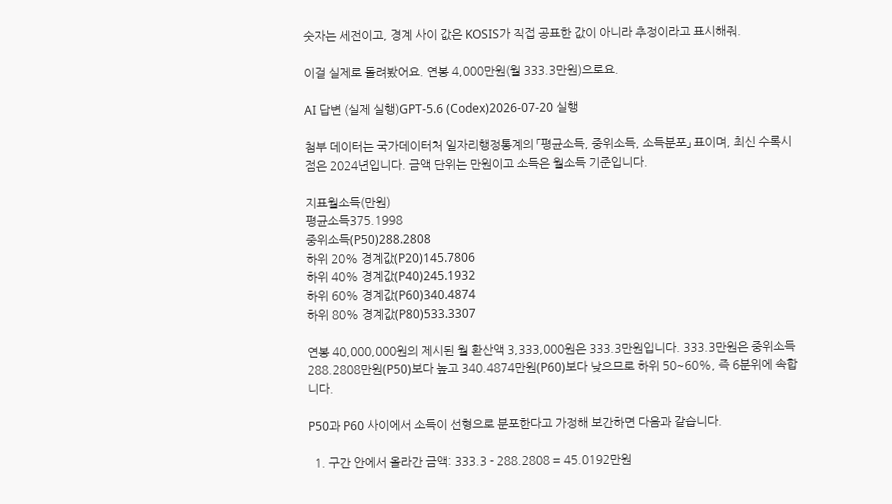숫자는 세전이고, 경계 사이 값은 KOSIS가 직접 공표한 값이 아니라 추정이라고 표시해줘.

이걸 실제로 돌려봤어요. 연봉 4,000만원(월 333.3만원)으로요.

AI 답변 (실제 실행)GPT-5.6 (Codex)2026-07-20 실행

첨부 데이터는 국가데이터처 일자리행정통계의 「평균소득, 중위소득, 소득분포」 표이며, 최신 수록시점은 2024년입니다. 금액 단위는 만원이고 소득은 월소득 기준입니다.

지표월소득(만원)
평균소득375.1998
중위소득(P50)288.2808
하위 20% 경계값(P20)145.7806
하위 40% 경계값(P40)245.1932
하위 60% 경계값(P60)340.4874
하위 80% 경계값(P80)533.3307

연봉 40,000,000원의 제시된 월 환산액 3,333,000원은 333.3만원입니다. 333.3만원은 중위소득 288.2808만원(P50)보다 높고 340.4874만원(P60)보다 낮으므로 하위 50~60%, 즉 6분위에 속합니다.

P50과 P60 사이에서 소득이 선형으로 분포한다고 가정해 보간하면 다음과 같습니다.

  1. 구간 안에서 올라간 금액: 333.3 - 288.2808 = 45.0192만원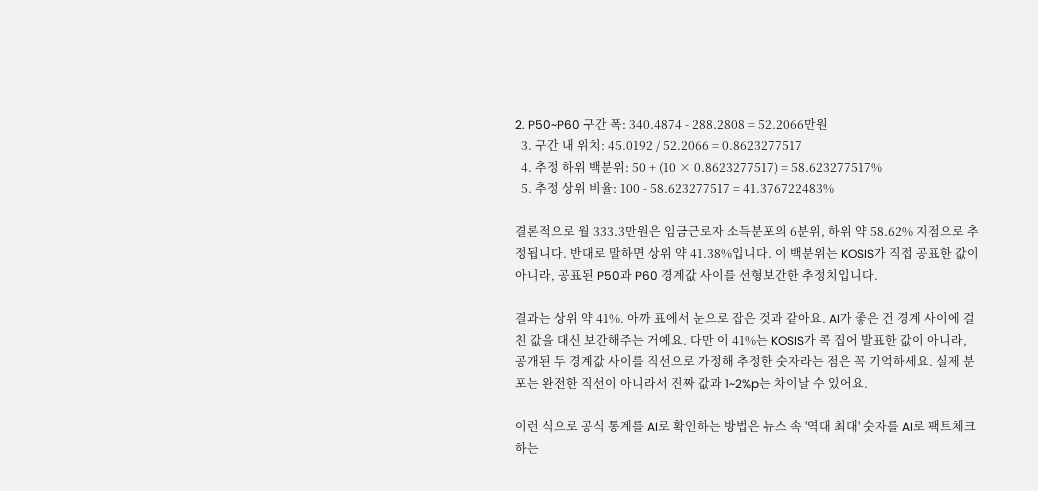2. P50~P60 구간 폭: 340.4874 - 288.2808 = 52.2066만원
  3. 구간 내 위치: 45.0192 / 52.2066 = 0.8623277517
  4. 추정 하위 백분위: 50 + (10 × 0.8623277517) = 58.623277517%
  5. 추정 상위 비율: 100 - 58.623277517 = 41.376722483%

결론적으로 월 333.3만원은 임금근로자 소득분포의 6분위, 하위 약 58.62% 지점으로 추정됩니다. 반대로 말하면 상위 약 41.38%입니다. 이 백분위는 KOSIS가 직접 공표한 값이 아니라, 공표된 P50과 P60 경계값 사이를 선형보간한 추정치입니다.

결과는 상위 약 41%. 아까 표에서 눈으로 잡은 것과 같아요. AI가 좋은 건 경계 사이에 걸친 값을 대신 보간해주는 거예요. 다만 이 41%는 KOSIS가 콕 집어 발표한 값이 아니라, 공개된 두 경계값 사이를 직선으로 가정해 추정한 숫자라는 점은 꼭 기억하세요. 실제 분포는 완전한 직선이 아니라서 진짜 값과 1~2%p는 차이날 수 있어요.

이런 식으로 공식 통계를 AI로 확인하는 방법은 뉴스 속 '역대 최대' 숫자를 AI로 팩트체크하는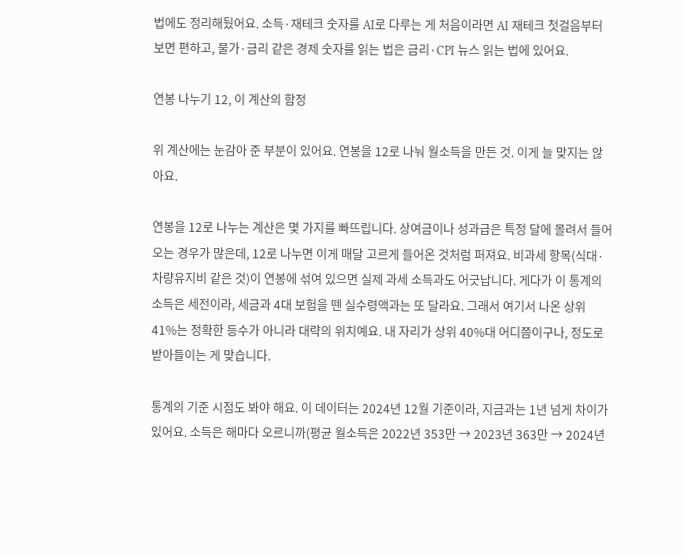법에도 정리해뒀어요. 소득·재테크 숫자를 AI로 다루는 게 처음이라면 AI 재테크 첫걸음부터 보면 편하고, 물가·금리 같은 경제 숫자를 읽는 법은 금리·CPI 뉴스 읽는 법에 있어요.

연봉 나누기 12, 이 계산의 함정

위 계산에는 눈감아 준 부분이 있어요. 연봉을 12로 나눠 월소득을 만든 것. 이게 늘 맞지는 않아요.

연봉을 12로 나누는 계산은 몇 가지를 빠뜨립니다. 상여금이나 성과급은 특정 달에 몰려서 들어오는 경우가 많은데, 12로 나누면 이게 매달 고르게 들어온 것처럼 퍼져요. 비과세 항목(식대·차량유지비 같은 것)이 연봉에 섞여 있으면 실제 과세 소득과도 어긋납니다. 게다가 이 통계의 소득은 세전이라, 세금과 4대 보험을 뗀 실수령액과는 또 달라요. 그래서 여기서 나온 상위 41%는 정확한 등수가 아니라 대략의 위치예요. 내 자리가 상위 40%대 어디쯤이구나, 정도로 받아들이는 게 맞습니다.

통계의 기준 시점도 봐야 해요. 이 데이터는 2024년 12월 기준이라, 지금과는 1년 넘게 차이가 있어요. 소득은 해마다 오르니까(평균 월소득은 2022년 353만 → 2023년 363만 → 2024년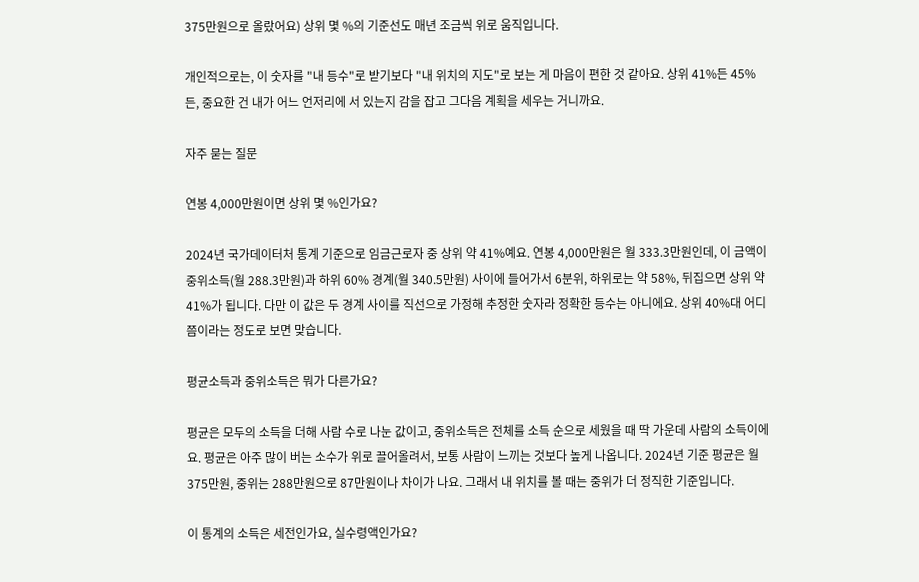375만원으로 올랐어요) 상위 몇 %의 기준선도 매년 조금씩 위로 움직입니다.

개인적으로는, 이 숫자를 "내 등수"로 받기보다 "내 위치의 지도"로 보는 게 마음이 편한 것 같아요. 상위 41%든 45%든, 중요한 건 내가 어느 언저리에 서 있는지 감을 잡고 그다음 계획을 세우는 거니까요.

자주 묻는 질문

연봉 4,000만원이면 상위 몇 %인가요?

2024년 국가데이터처 통계 기준으로 임금근로자 중 상위 약 41%예요. 연봉 4,000만원은 월 333.3만원인데, 이 금액이 중위소득(월 288.3만원)과 하위 60% 경계(월 340.5만원) 사이에 들어가서 6분위, 하위로는 약 58%, 뒤집으면 상위 약 41%가 됩니다. 다만 이 값은 두 경계 사이를 직선으로 가정해 추정한 숫자라 정확한 등수는 아니에요. 상위 40%대 어디쯤이라는 정도로 보면 맞습니다.

평균소득과 중위소득은 뭐가 다른가요?

평균은 모두의 소득을 더해 사람 수로 나눈 값이고, 중위소득은 전체를 소득 순으로 세웠을 때 딱 가운데 사람의 소득이에요. 평균은 아주 많이 버는 소수가 위로 끌어올려서, 보통 사람이 느끼는 것보다 높게 나옵니다. 2024년 기준 평균은 월 375만원, 중위는 288만원으로 87만원이나 차이가 나요. 그래서 내 위치를 볼 때는 중위가 더 정직한 기준입니다.

이 통계의 소득은 세전인가요, 실수령액인가요?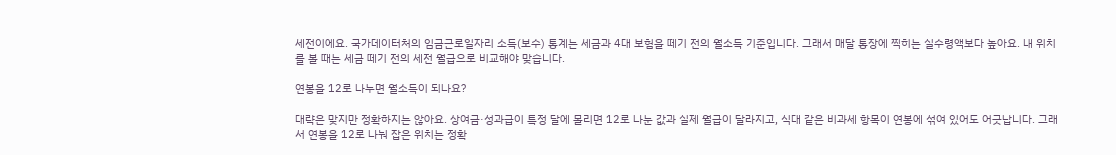세전이에요. 국가데이터처의 임금근로일자리 소득(보수) 통계는 세금과 4대 보험을 떼기 전의 월소득 기준입니다. 그래서 매달 통장에 찍히는 실수령액보다 높아요. 내 위치를 볼 때는 세금 떼기 전의 세전 월급으로 비교해야 맞습니다.

연봉을 12로 나누면 월소득이 되나요?

대략은 맞지만 정확하지는 않아요. 상여금·성과급이 특정 달에 몰리면 12로 나눈 값과 실제 월급이 달라지고, 식대 같은 비과세 항목이 연봉에 섞여 있어도 어긋납니다. 그래서 연봉을 12로 나눠 잡은 위치는 정확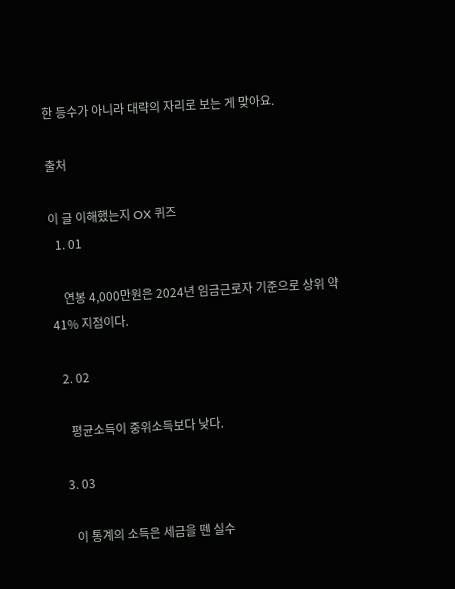한 등수가 아니라 대략의 자리로 보는 게 맞아요.

출처

이 글 이해했는지 OX 퀴즈
  1. 01

    연봉 4,000만원은 2024년 임금근로자 기준으로 상위 약 41% 지점이다.

  2. 02

    평균소득이 중위소득보다 낮다.

  3. 03

    이 통계의 소득은 세금을 뗀 실수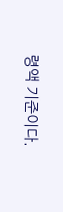령액 기준이다.